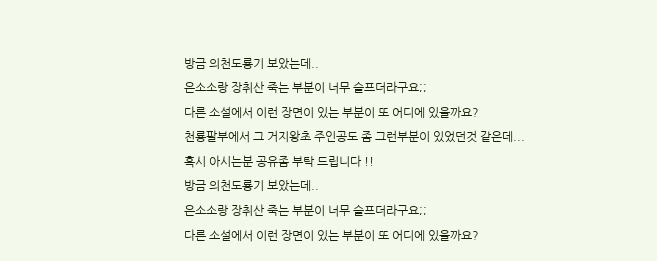방금 의천도룡기 보았는데..
은소소랑 장취산 죽는 부분이 너무 슬프더라구요;;
다른 소설에서 이런 장면이 있는 부분이 또 어디에 있을까요?
천룡팔부에서 그 거지왕초 주인공도 좀 그런부분이 있었던것 같은데...
혹시 아시는분 공유좀 부탁 드립니다 !!
방금 의천도룡기 보았는데..
은소소랑 장취산 죽는 부분이 너무 슬프더라구요;;
다른 소설에서 이런 장면이 있는 부분이 또 어디에 있을까요?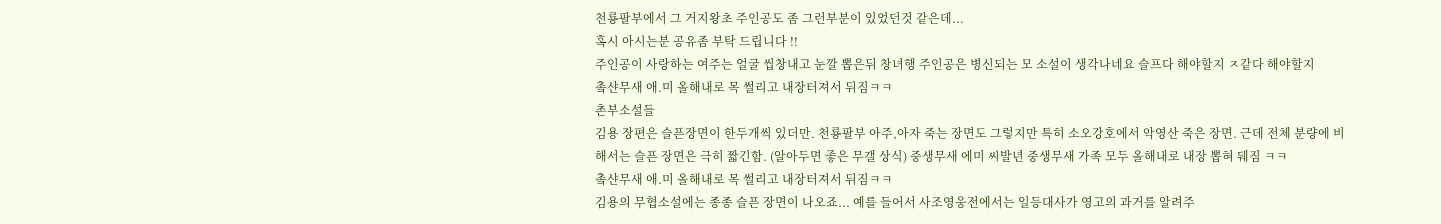천룡팔부에서 그 거지왕초 주인공도 좀 그런부분이 있었던것 같은데...
혹시 아시는분 공유좀 부탁 드립니다 !!
주인공이 사랑하는 여주는 얼굴 씹창내고 눈깔 뽑은뒤 창녀행 주인공은 병신되는 모 소설이 생각나네요 슬프다 해야할지 ㅈ같다 해야할지
촠샨무새 애.미 올해내로 목 썰리고 내장터져서 뒤짐ㅋㅋ
촌부소설들
김용 장편은 슬픈장면이 한두개씩 있더만. 천룡팔부 아주,아자 죽는 장면도 그렇지만 특히 소오강호에서 악영산 죽은 장면. 근데 전체 분량에 비해서는 슬픈 장면은 극히 짧긴함. (알아두면 좋은 무갤 상식) 중생무새 에미 씨발년 중생무새 가족 모두 올해내로 내장 뽑혀 뒈짐 ㅋㅋ
촠샨무새 애.미 올해내로 목 썰리고 내장터져서 뒤짐ㅋㅋ
김용의 무협소설에는 종종 슬픈 장면이 나오죠... 예를 들어서 사조영웅전에서는 일등대사가 영고의 과거를 알려주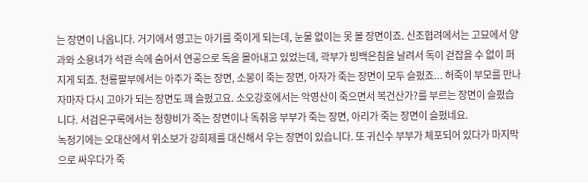는 장면이 나옵니다. 거기에서 영고는 아기를 죽이게 되는데, 눈물 없이는 못 볼 장면이죠. 신조협려에서는 고묘에서 양과와 소용녀가 석관 속에 숨어서 연공으로 독을 몰아내고 있었는데, 곽부가 빙백은침을 날려서 독이 걷잡을 수 없이 퍼지게 되죠. 천룡팔부에서는 아주가 죽는 장면, 소봉이 죽는 장면, 아자가 죽는 장면이 모두 슬펐죠... 허죽이 부모를 만나자마자 다시 고아가 되는 장면도 꽤 슬펐고요. 소오강호에서는 악영산이 죽으면서 복건산가?를 부르는 장면이 슬펐습니다. 서검은구록에서는 청향비가 죽는 장면이나 독취응 부부가 죽는 장면, 아리가 죽는 장면이 슬펐네요.
녹정기에는 오대산에서 위소보가 강희제를 대신해서 우는 장면이 있습니다. 또 귀신수 부부가 체포되어 있다가 마지막으로 싸우다가 죽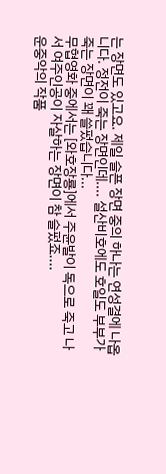는 장면도 있고요. 제일 슬픈 장면 중의 하나는 연성결에 나옵니다. 정전이 죽는 장면인데.... 설산비호에도 호일도 부부가 죽는 장면이 꽤 쓸펐습니다...
무협영화 중에서는 [와호장룡]에서 주윤발이 독으로 죽고 나서 여주인공이 자살하는 장면이 참 슬펐죠....
운중악의 작품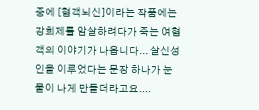중에 [협객뇌신]이라는 작품에는 강희제를 암살하려다가 죽는 여협객의 이야기가 나옵니다... 살신성인을 이루었다는 문장 하나가 눈물이 나게 만들더라고요....